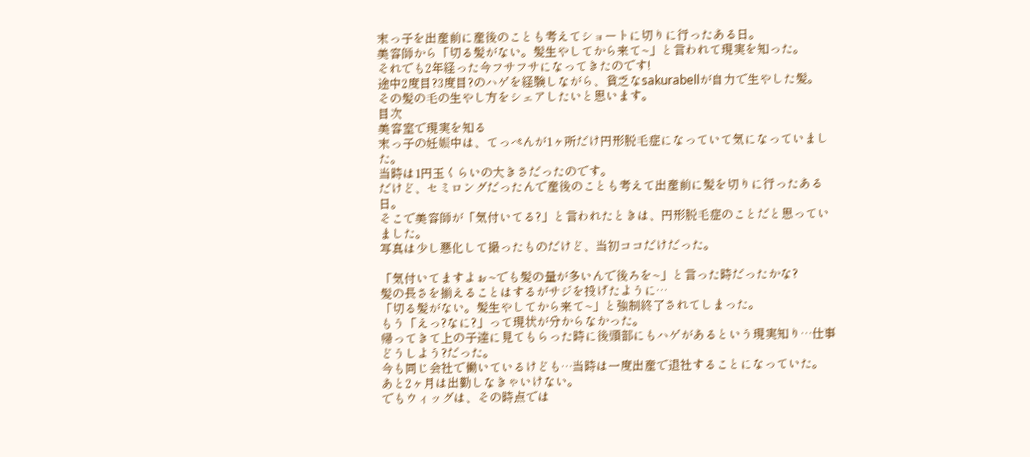末っ子を出産前に産後のことも考えてショートに切りに行ったある日。
美容師から「切る髪がない。髪生やしてから来て~」と言われて現実を知った。
それでも2年経った今フサフサになってきたのです!
途中2度目?3度目?のハゲを経験しながら、貧乏なsakurabellが自力で生やした髪。
その髪の毛の生やし方をシェアしたいと思います。
目次
美容室で現実を知る
末っ子の妊娠中は、てっぺんが1ヶ所だけ円形脱毛症になっていて気になっていました。
当時は1円玉くらいの大きさだったのです。
だけど、セミロングだったんで産後のことも考えて出産前に髪を切りに行ったある日。
そこで美容師が「気付いてる?」と言われたときは、円形脱毛症のことだと思っていました。
写真は少し悪化して撮ったものだけど、当初ココだけだった。

「気付いてますよぉ~でも髪の量が多いんで後ろを~」と言った時だったかな?
髪の長さを揃えることはするがサジを投げたように…
「切る髪がない。髪生やしてから来て~」と強制終了されてしまった。
もう「えっ?なに?」って現状が分からなかった。
帰ってきて上の子達に見てもらった時に後頭部にもハゲがあるという現実知り…仕事どうしよう?だった。
今も同じ会社で働いているけども…当時は一度出産で退社することになっていた。
あと2ヶ月は出勤しなきゃいけない。
でもウィッグは、その時点では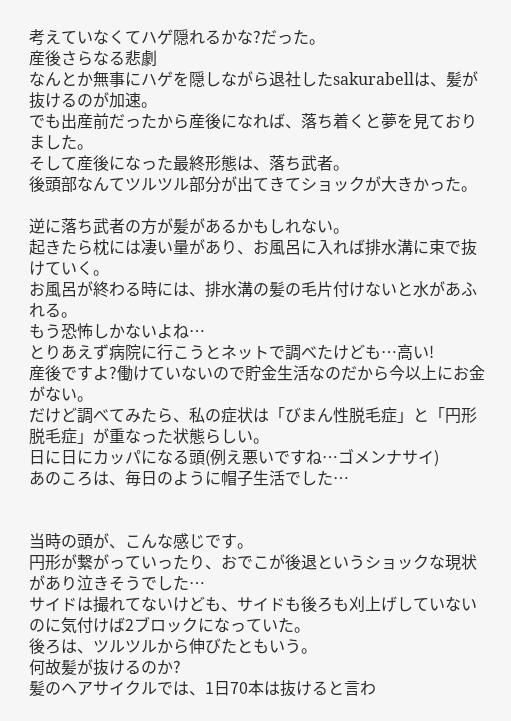考えていなくてハゲ隠れるかな?だった。
産後さらなる悲劇
なんとか無事にハゲを隠しながら退社したsakurabellは、髪が抜けるのが加速。
でも出産前だったから産後になれば、落ち着くと夢を見ておりました。
そして産後になった最終形態は、落ち武者。
後頭部なんてツルツル部分が出てきてショックが大きかった。

逆に落ち武者の方が髪があるかもしれない。
起きたら枕には凄い量があり、お風呂に入れば排水溝に束で抜けていく。
お風呂が終わる時には、排水溝の髪の毛片付けないと水があふれる。
もう恐怖しかないよね…
とりあえず病院に行こうとネットで調べたけども…高い!
産後ですよ?働けていないので貯金生活なのだから今以上にお金がない。
だけど調べてみたら、私の症状は「びまん性脱毛症」と「円形脱毛症」が重なった状態らしい。
日に日にカッパになる頭(例え悪いですね…ゴメンナサイ)
あのころは、毎日のように帽子生活でした…


当時の頭が、こんな感じです。
円形が繋がっていったり、おでこが後退というショックな現状があり泣きそうでした…
サイドは撮れてないけども、サイドも後ろも刈上げしていないのに気付けば2ブロックになっていた。
後ろは、ツルツルから伸びたともいう。
何故髪が抜けるのか?
髪のヘアサイクルでは、1日70本は抜けると言わ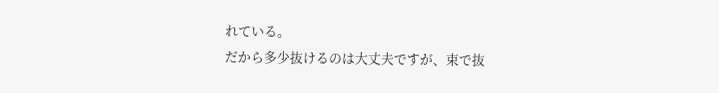れている。
だから多少抜けるのは大丈夫ですが、束で抜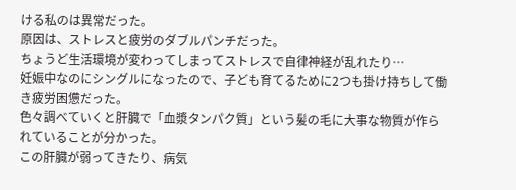ける私のは異常だった。
原因は、ストレスと疲労のダブルパンチだった。
ちょうど生活環境が変わってしまってストレスで自律神経が乱れたり…
妊娠中なのにシングルになったので、子ども育てるために2つも掛け持ちして働き疲労困憊だった。
色々調べていくと肝臓で「血漿タンパク質」という髪の毛に大事な物質が作られていることが分かった。
この肝臓が弱ってきたり、病気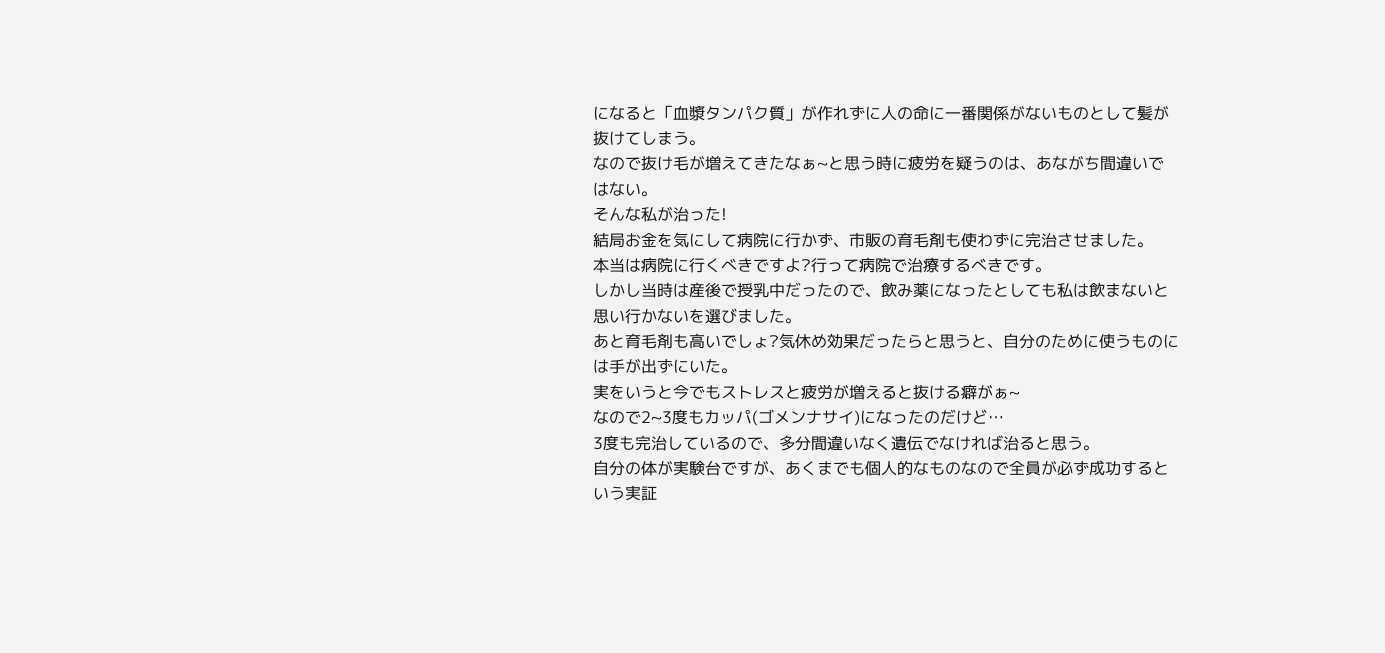になると「血漿タンパク質」が作れずに人の命に一番関係がないものとして髪が抜けてしまう。
なので抜け毛が増えてきたなぁ~と思う時に疲労を疑うのは、あながち間違いではない。
そんな私が治った!
結局お金を気にして病院に行かず、市販の育毛剤も使わずに完治させました。
本当は病院に行くべきですよ?行って病院で治療するべきです。
しかし当時は産後で授乳中だったので、飲み薬になったとしても私は飲まないと思い行かないを選びました。
あと育毛剤も高いでしょ?気休め効果だったらと思うと、自分のために使うものには手が出ずにいた。
実をいうと今でもストレスと疲労が増えると抜ける癖がぁ~
なので2~3度もカッパ(ゴメンナサイ)になったのだけど…
3度も完治しているので、多分間違いなく遺伝でなければ治ると思う。
自分の体が実験台ですが、あくまでも個人的なものなので全員が必ず成功するという実証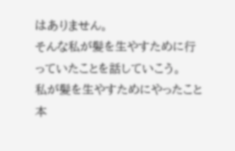はありません。
そんな私が髪を生やすために行っていたことを話していこう。
私が髪を生やすためにやったこと
本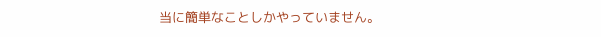当に簡単なことしかやっていません。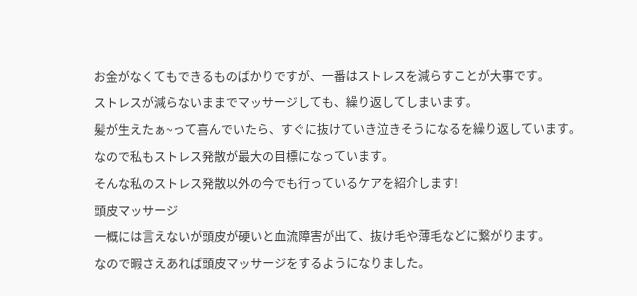お金がなくてもできるものばかりですが、一番はストレスを減らすことが大事です。
ストレスが減らないままでマッサージしても、繰り返してしまいます。
髪が生えたぁ~って喜んでいたら、すぐに抜けていき泣きそうになるを繰り返しています。
なので私もストレス発散が最大の目標になっています。
そんな私のストレス発散以外の今でも行っているケアを紹介します!
頭皮マッサージ
一概には言えないが頭皮が硬いと血流障害が出て、抜け毛や薄毛などに繋がります。
なので暇さえあれば頭皮マッサージをするようになりました。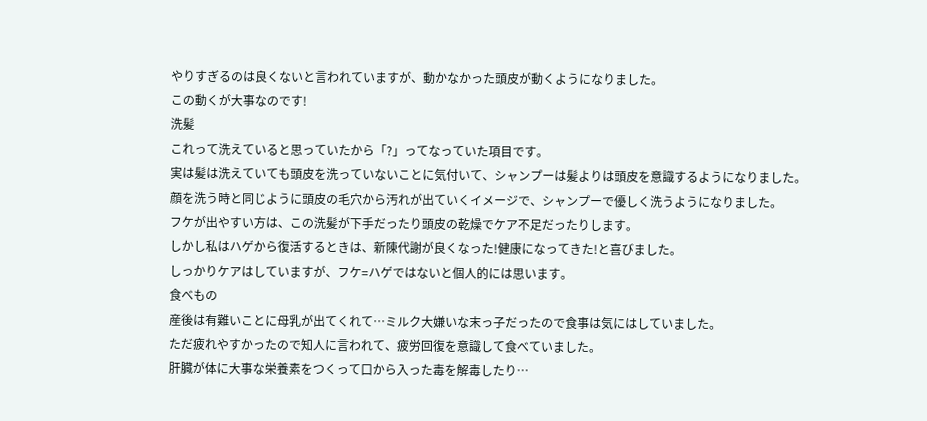やりすぎるのは良くないと言われていますが、動かなかった頭皮が動くようになりました。
この動くが大事なのです!
洗髪
これって洗えていると思っていたから「?」ってなっていた項目です。
実は髪は洗えていても頭皮を洗っていないことに気付いて、シャンプーは髪よりは頭皮を意識するようになりました。
顔を洗う時と同じように頭皮の毛穴から汚れが出ていくイメージで、シャンプーで優しく洗うようになりました。
フケが出やすい方は、この洗髪が下手だったり頭皮の乾燥でケア不足だったりします。
しかし私はハゲから復活するときは、新陳代謝が良くなった!健康になってきた!と喜びました。
しっかりケアはしていますが、フケ=ハゲではないと個人的には思います。
食べもの
産後は有難いことに母乳が出てくれて…ミルク大嫌いな末っ子だったので食事は気にはしていました。
ただ疲れやすかったので知人に言われて、疲労回復を意識して食べていました。
肝臓が体に大事な栄養素をつくって口から入った毒を解毒したり…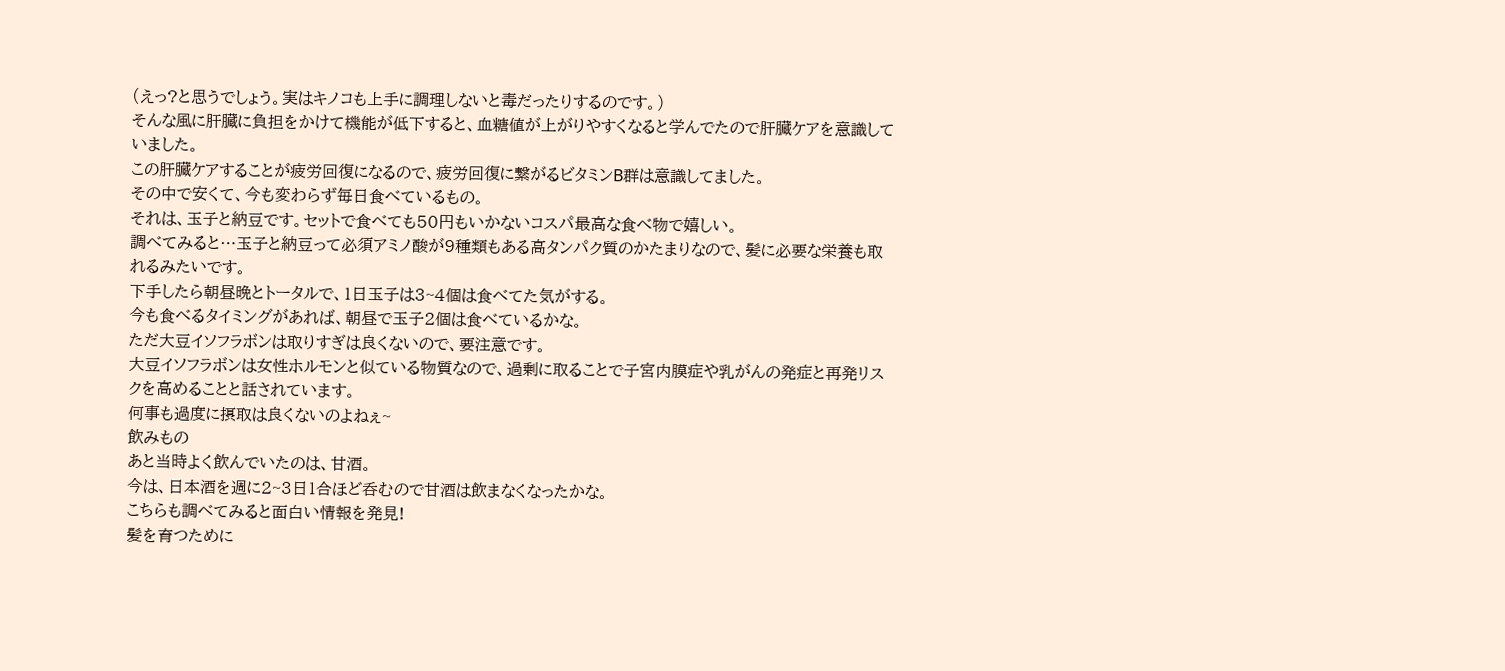(えっ?と思うでしょう。実はキノコも上手に調理しないと毒だったりするのです。)
そんな風に肝臓に負担をかけて機能が低下すると、血糖値が上がりやすくなると学んでたので肝臓ケアを意識していました。
この肝臓ケアすることが疲労回復になるので、疲労回復に繋がるビタミンB群は意識してました。
その中で安くて、今も変わらず毎日食べているもの。
それは、玉子と納豆です。セットで食べても50円もいかないコスパ最高な食べ物で嬉しい。
調べてみると…玉子と納豆って必須アミノ酸が9種類もある高タンパク質のかたまりなので、髪に必要な栄養も取れるみたいです。
下手したら朝昼晩とトータルで、1日玉子は3~4個は食べてた気がする。
今も食べるタイミングがあれば、朝昼で玉子2個は食べているかな。
ただ大豆イソフラボンは取りすぎは良くないので、要注意です。
大豆イソフラボンは女性ホルモンと似ている物質なので、過剰に取ることで子宮内膜症や乳がんの発症と再発リスクを高めることと話されています。
何事も過度に摂取は良くないのよねぇ~
飲みもの
あと当時よく飲んでいたのは、甘酒。
今は、日本酒を週に2~3日1合ほど呑むので甘酒は飲まなくなったかな。
こちらも調べてみると面白い情報を発見!
髪を育つために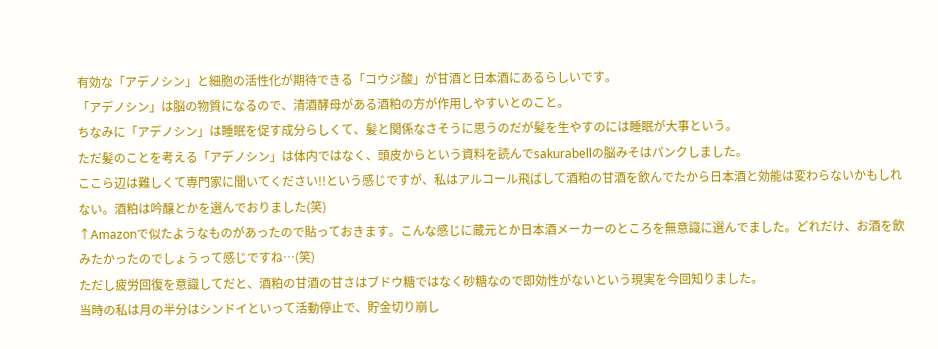有効な「アデノシン」と細胞の活性化が期待できる「コウジ酸」が甘酒と日本酒にあるらしいです。
「アデノシン」は脳の物質になるので、清酒酵母がある酒粕の方が作用しやすいとのこと。
ちなみに「アデノシン」は睡眠を促す成分らしくて、髪と関係なさそうに思うのだが髪を生やすのには睡眠が大事という。
ただ髪のことを考える「アデノシン」は体内ではなく、頭皮からという資料を読んでsakurabellの脳みそはパンクしました。
ここら辺は難しくて専門家に聞いてください!!という感じですが、私はアルコール飛ばして酒粕の甘酒を飲んでたから日本酒と効能は変わらないかもしれない。酒粕は吟醸とかを選んでおりました(笑)
↑Amazonで似たようなものがあったので貼っておきます。こんな感じに蔵元とか日本酒メーカーのところを無意識に選んでました。どれだけ、お酒を飲みたかったのでしょうって感じですね…(笑)
ただし疲労回復を意識してだと、酒粕の甘酒の甘さはブドウ糖ではなく砂糖なので即効性がないという現実を今回知りました。
当時の私は月の半分はシンドイといって活動停止で、貯金切り崩し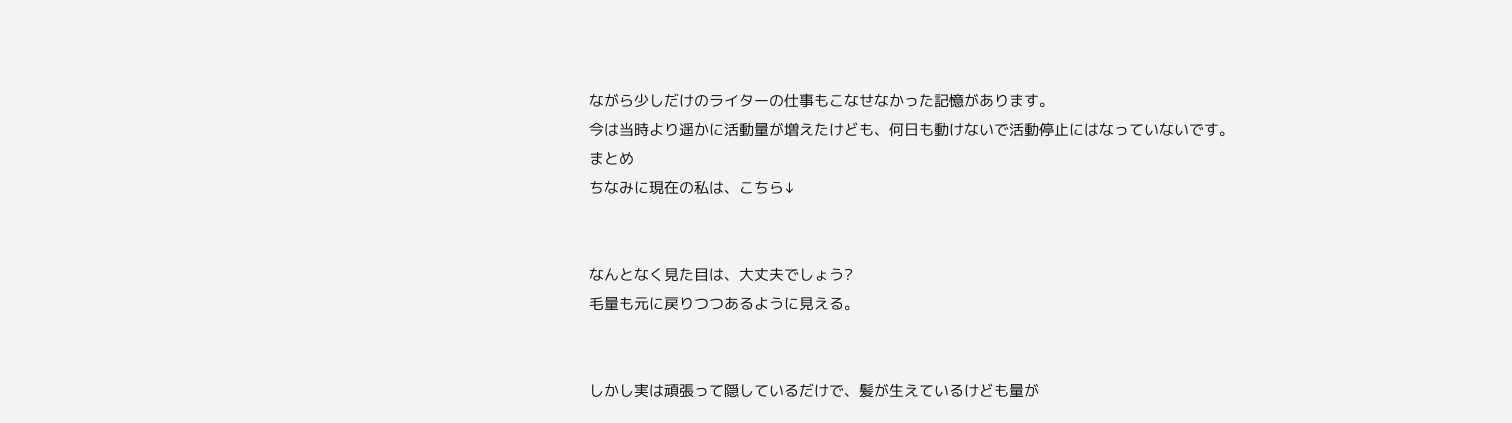ながら少しだけのライターの仕事もこなせなかった記憶があります。
今は当時より遥かに活動量が増えたけども、何日も動けないで活動停止にはなっていないです。
まとめ
ちなみに現在の私は、こちら↓


なんとなく見た目は、大丈夫でしょう?
毛量も元に戻りつつあるように見える。


しかし実は頑張って隠しているだけで、髪が生えているけども量が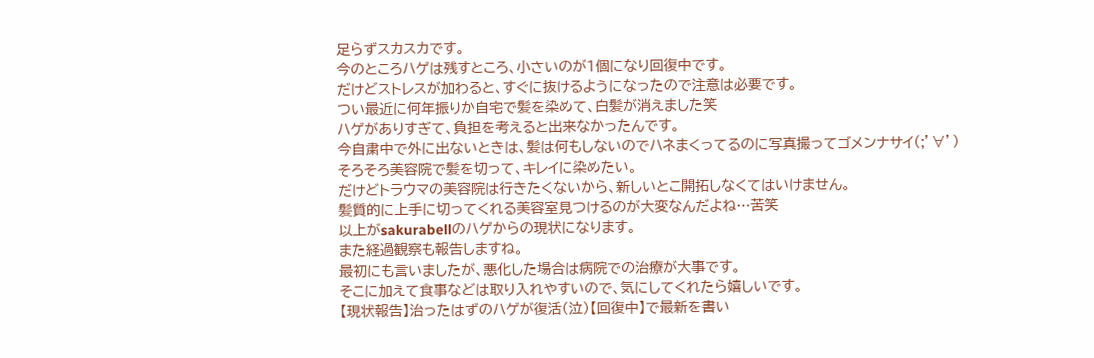足らずスカスカです。
今のところハゲは残すところ、小さいのが1個になり回復中です。
だけどストレスが加わると、すぐに抜けるようになったので注意は必要です。
つい最近に何年振りか自宅で髪を染めて、白髪が消えました笑
ハゲがありすぎて、負担を考えると出来なかったんです。
今自粛中で外に出ないときは、髪は何もしないのでハネまくってるのに写真撮ってゴメンナサイ(;’∀’)
そろそろ美容院で髪を切って、キレイに染めたい。
だけどトラウマの美容院は行きたくないから、新しいとこ開拓しなくてはいけません。
髪質的に上手に切ってくれる美容室見つけるのが大変なんだよね…苦笑
以上がsakurabellのハゲからの現状になります。
また経過観察も報告しますね。
最初にも言いましたが、悪化した場合は病院での治療が大事です。
そこに加えて食事などは取り入れやすいので、気にしてくれたら嬉しいです。
【現状報告】治ったはずのハゲが復活(泣)【回復中】で最新を書い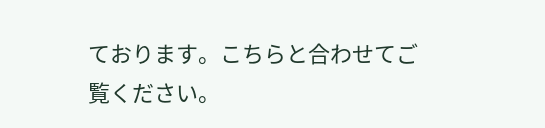ております。こちらと合わせてご覧ください。